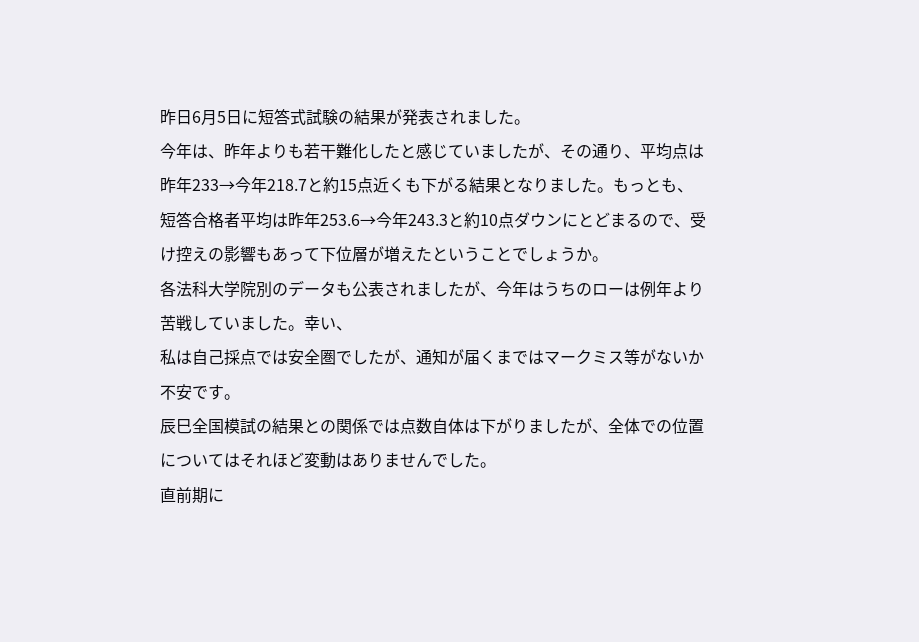昨日6月5日に短答式試験の結果が発表されました。
今年は、昨年よりも若干難化したと感じていましたが、その通り、平均点は昨年233→今年218.7と約15点近くも下がる結果となりました。もっとも、短答合格者平均は昨年253.6→今年243.3と約10点ダウンにとどまるので、受け控えの影響もあって下位層が増えたということでしょうか。
各法科大学院別のデータも公表されましたが、今年はうちのローは例年より苦戦していました。幸い、
私は自己採点では安全圏でしたが、通知が届くまではマークミス等がないか不安です。
辰巳全国模試の結果との関係では点数自体は下がりましたが、全体での位置についてはそれほど変動はありませんでした。
直前期に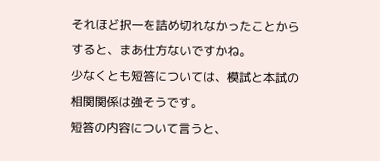それほど択一を詰め切れなかったことからすると、まあ仕方ないですかね。
少なくとも短答については、模試と本試の相関関係は強そうです。
短答の内容について言うと、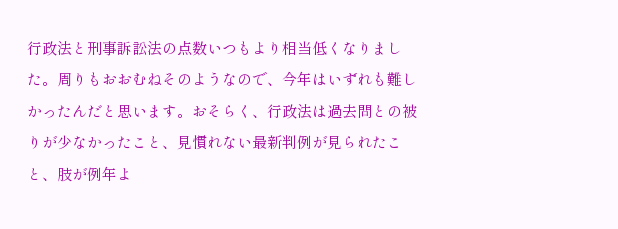行政法と刑事訴訟法の点数いつもより相当低くなりました。周りもおおむねそのようなので、今年はいずれも難しかったんだと思います。おそらく、行政法は過去問との被りが少なかったこと、見慣れない最新判例が見られたこと、肢が例年よ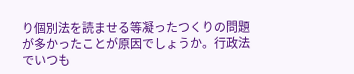り個別法を読ませる等凝ったつくりの問題が多かったことが原因でしょうか。行政法でいつも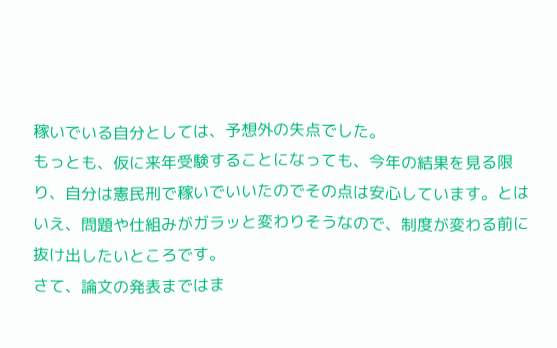稼いでいる自分としては、予想外の失点でした。
もっとも、仮に来年受験することになっても、今年の結果を見る限り、自分は憲民刑で稼いでいいたのでその点は安心しています。とはいえ、問題や仕組みがガラッと変わりそうなので、制度が変わる前に抜け出したいところです。
さて、論文の発表まではま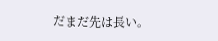だまだ先は長い。